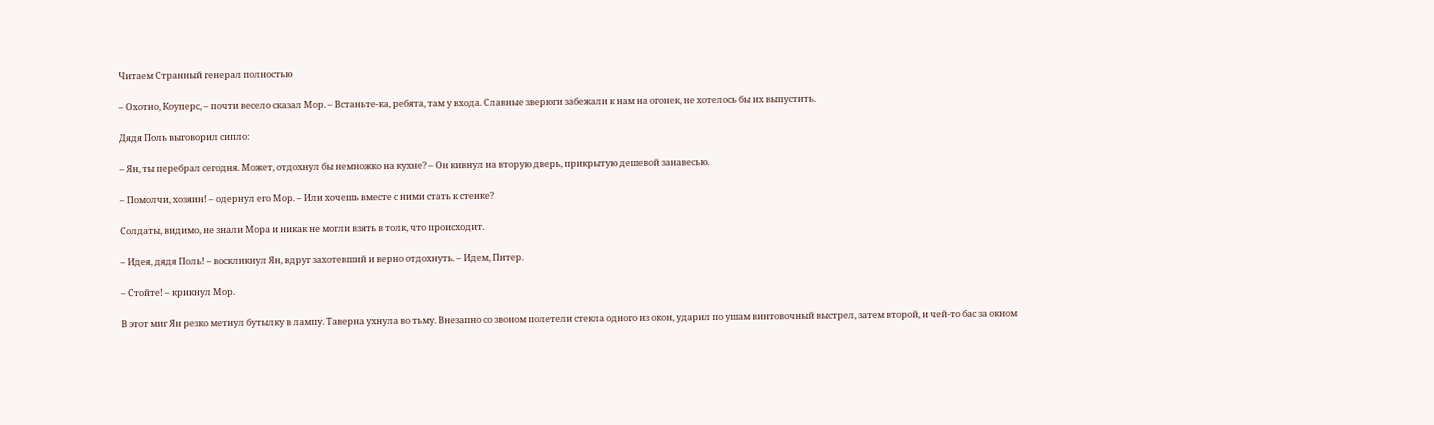Читаем Странный генерал полностью

– Охотно, Коуперс, – почти весело сказал Мор. – Встаньте-ка, ребята, там у входа. Славные зверюги забежали к нам на огонек, не хотелось бы их выпустить.

Дядя Поль выговорил сипло:

– Ян, ты перебрал сегодня. Может, отдохнул бы немножко на кухне? – Он кивнул на вторую дверь, прикрытую дешевой занавесью.

– Помолчи, хозяин! – одернул его Мор. – Или хочешь вместе с ними стать к стенке?

Солдаты, видимо, не знали Мора и никак не могли взять в толк, что происходит.

– Идея, дядя Поль! – воскликнул Ян, вдруг захотевший и верно отдохнуть. – Идем, Питер.

– Стойте! – крикнул Мор.

В этот миг Ян резко метнул бутылку в лампу. Таверна ухнула во тьму. Внезапно со звоном полетели стекла одного из окон, ударил по ушам винтовочный выстрел, затем второй, и чей-то бас за окном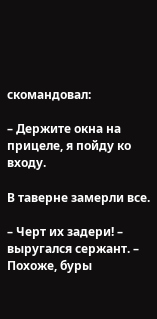скомандовал:

– Держите окна на прицеле, я пойду ко входу.

В таверне замерли все.

– Черт их задери! – выругался сержант. – Похоже, буры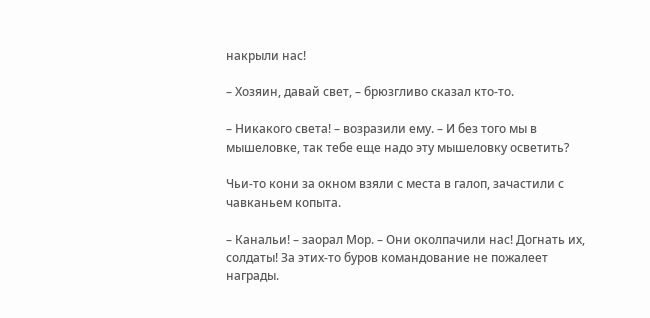накрыли нас!

– Хозяин, давай свет, – брюзгливо сказал кто-то.

– Никакого света! – возразили ему. – И без того мы в мышеловке, так тебе еще надо эту мышеловку осветить?

Чьи-то кони за окном взяли с места в галоп, зачастили с чавканьем копыта.

– Канальи! – заорал Мор. – Они околпачили нас! Догнать их, солдаты! За этих-то буров командование не пожалеет награды.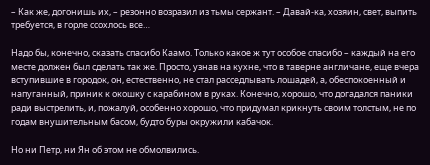– Как же, догонишь их, – резонно возразил из тьмы сержант. – Давай-ка, хозяин, свет, выпить требуется, в горле ссохлось все…

Надо бы, конечно, сказать спасибо Каамо. Только какое ж тут особое спасибо – каждый на его месте должен был сделать так же. Просто, узнав на кухне, что в таверне англичане, еще вчера вступившие в городок, он, естественно, не стал расседлывать лошадей, а, обеспокоенный и напуганный, приник к окошку с карабином в руках. Конечно, хорошо, что догадался паники ради выстрелить, и, пожалуй, особенно хорошо, что придумал крикнуть своим толстым, не по годам внушительным басом, будто буры окружили кабачок.

Но ни Петр, ни Ян об этом не обмолвились.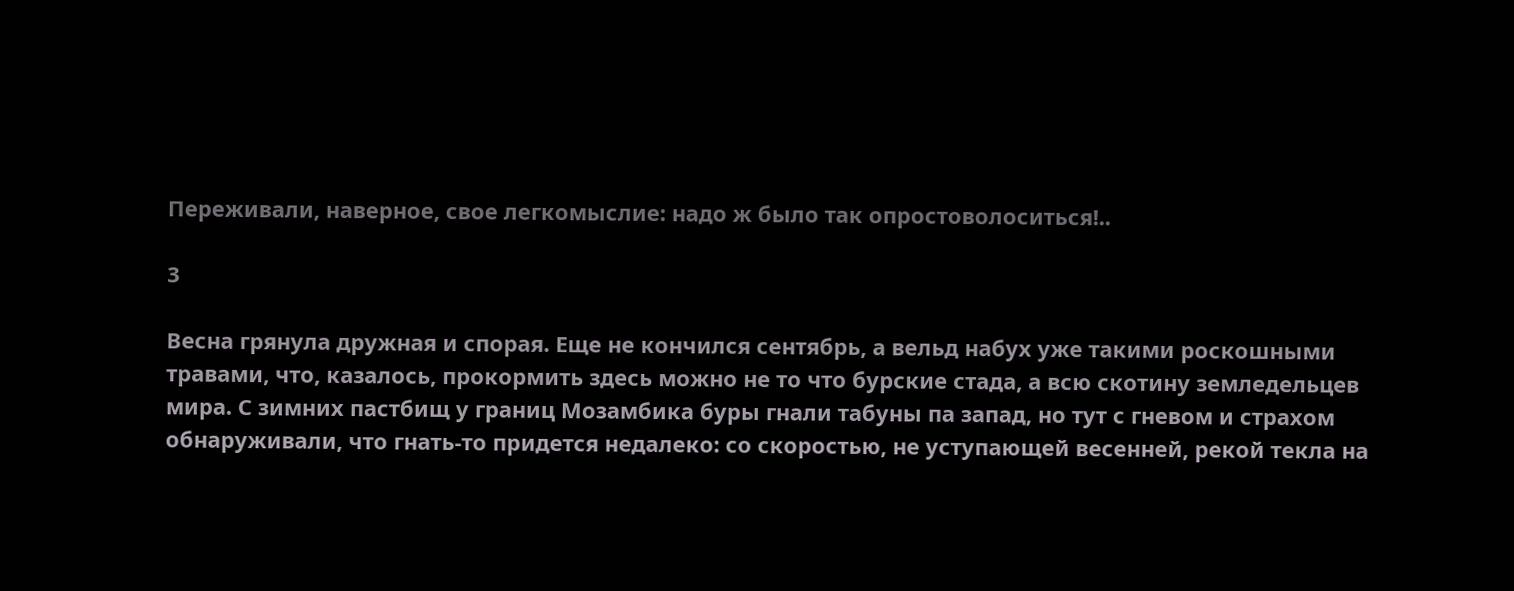Переживали, наверное, свое легкомыслие: надо ж было так опростоволоситься!..

3

Весна грянула дружная и спорая. Еще не кончился сентябрь, а вельд набух уже такими роскошными травами, что, казалось, прокормить здесь можно не то что бурские стада, а всю скотину земледельцев мира. С зимних пастбищ у границ Мозамбика буры гнали табуны па запад, но тут с гневом и страхом обнаруживали, что гнать-то придется недалеко: со скоростью, не уступающей весенней, рекой текла на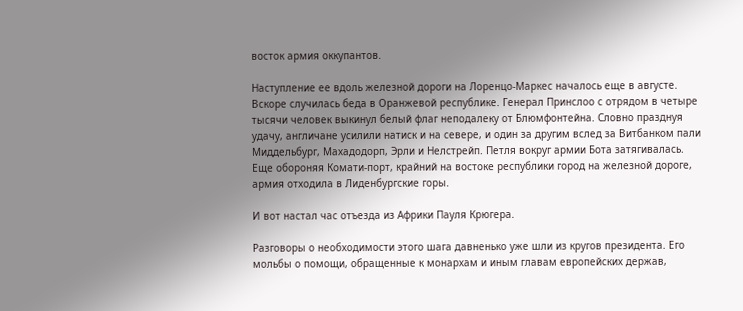восток армия оккупантов.

Наступление ее вдоль железной дороги на Лоренцо-Маркес началось еще в августе. Вскоре случилась беда в Оранжевой республике. Генерал Принслоо с отрядом в четыре тысячи человек выкинул белый флаг неподалеку от Блюмфонтейна. Словно празднуя удачу, англичане усилили натиск и на севере, и один за другим вслед за Витбанком пали Миддельбург, Махадодорп, Эрли и Нелстрейп. Петля вокруг армии Бота затягивалась. Еще обороняя Комати-порт, крайний на востоке республики город на железной дороге, армия отходила в Лиденбургские горы.

И вот настал час отъезда из Африки Пауля Крюгера.

Разговоры о необходимости этого шага давненько уже шли из кругов президента. Его мольбы о помощи, обращенные к монархам и иным главам европейских держав,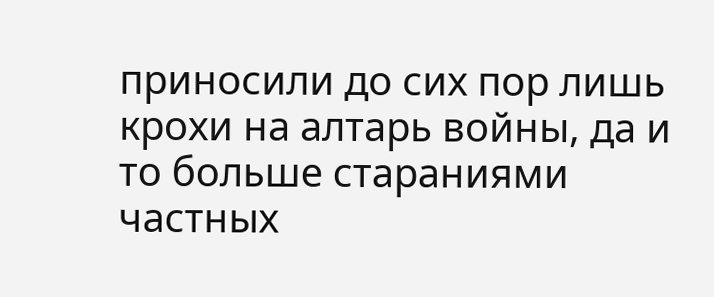приносили до сих пор лишь крохи на алтарь войны, да и то больше стараниями частных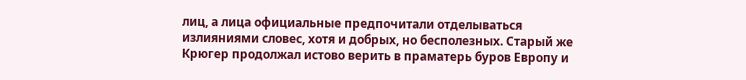лиц, а лица официальные предпочитали отделываться излияниями словес, хотя и добрых, но бесполезных. Старый же Крюгер продолжал истово верить в праматерь буров Европу и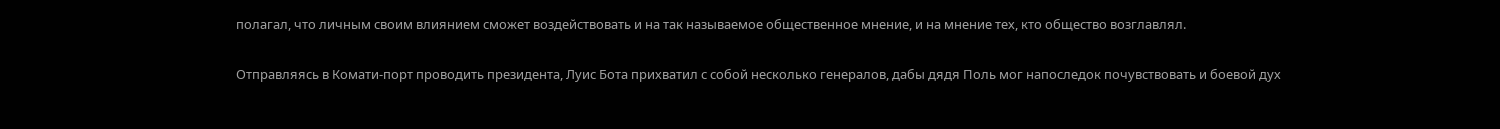полагал, что личным своим влиянием сможет воздействовать и на так называемое общественное мнение, и на мнение тех, кто общество возглавлял.

Отправляясь в Комати-порт проводить президента, Луис Бота прихватил с собой несколько генералов, дабы дядя Поль мог напоследок почувствовать и боевой дух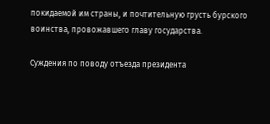покидаемой им страны, и почтительную грусть бурского воинства, провожавшего главу государства.

Суждения по поводу отъезда президента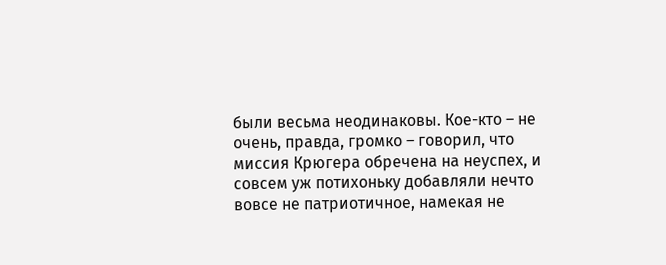были весьма неодинаковы. Кое-кто – не очень, правда, громко – говорил, что миссия Крюгера обречена на неуспех, и совсем уж потихоньку добавляли нечто вовсе не патриотичное, намекая не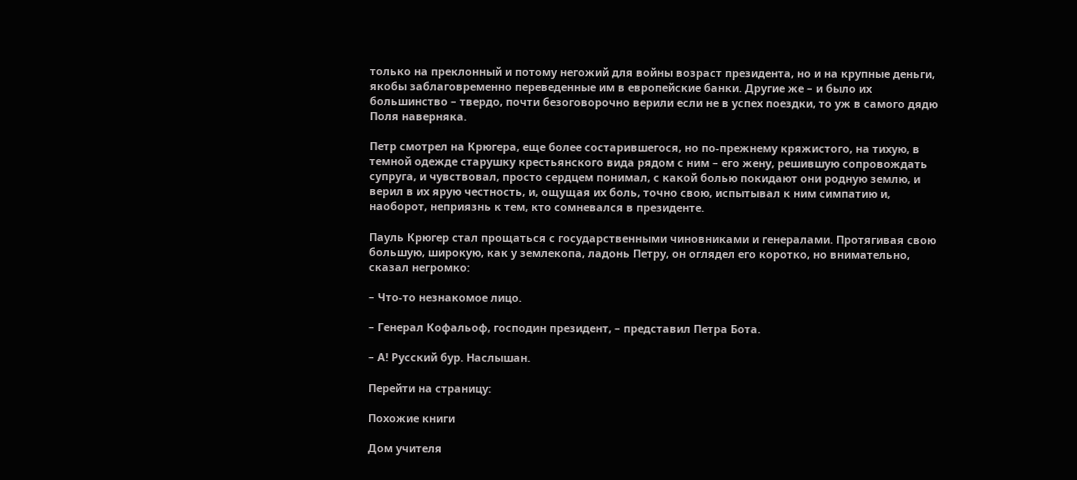только на преклонный и потому негожий для войны возраст президента, но и на крупные деньги, якобы заблаговременно переведенные им в европейские банки. Другие же – и было их большинство – твердо, почти безоговорочно верили если не в успех поездки, то уж в самого дядю Поля наверняка.

Петр смотрел на Крюгера, еще более состарившегося, но по-прежнему кряжистого, на тихую, в темной одежде старушку крестьянского вида рядом с ним – его жену, решившую сопровождать супруга, и чувствовал, просто сердцем понимал, с какой болью покидают они родную землю, и верил в их ярую честность, и, ощущая их боль, точно свою, испытывал к ним симпатию и, наоборот, неприязнь к тем, кто сомневался в президенте.

Пауль Крюгер стал прощаться с государственными чиновниками и генералами. Протягивая свою большую, широкую, как у землекопа, ладонь Петру, он оглядел его коротко, но внимательно, сказал негромко:

– Что-то незнакомое лицо.

– Генерал Кофальоф, господин президент, – представил Петра Бота.

– А! Русский бур. Наслышан.

Перейти на страницу:

Похожие книги

Дом учителя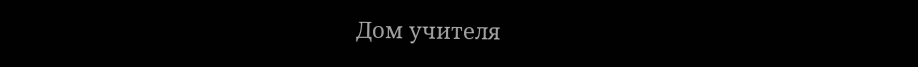Дом учителя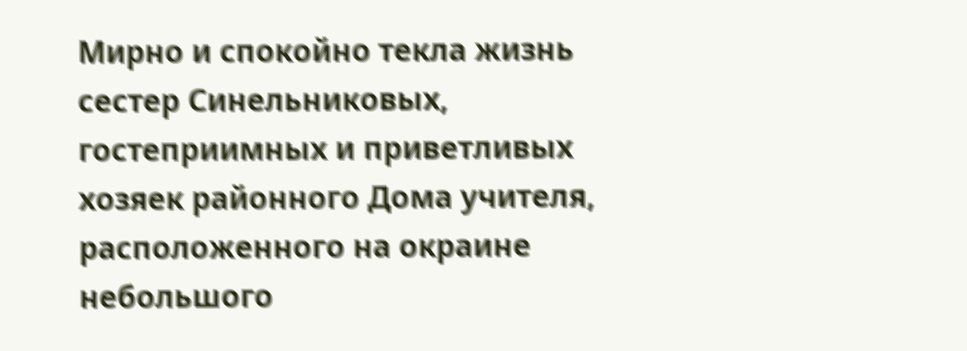Мирно и спокойно текла жизнь сестер Синельниковых, гостеприимных и приветливых хозяек районного Дома учителя, расположенного на окраине небольшого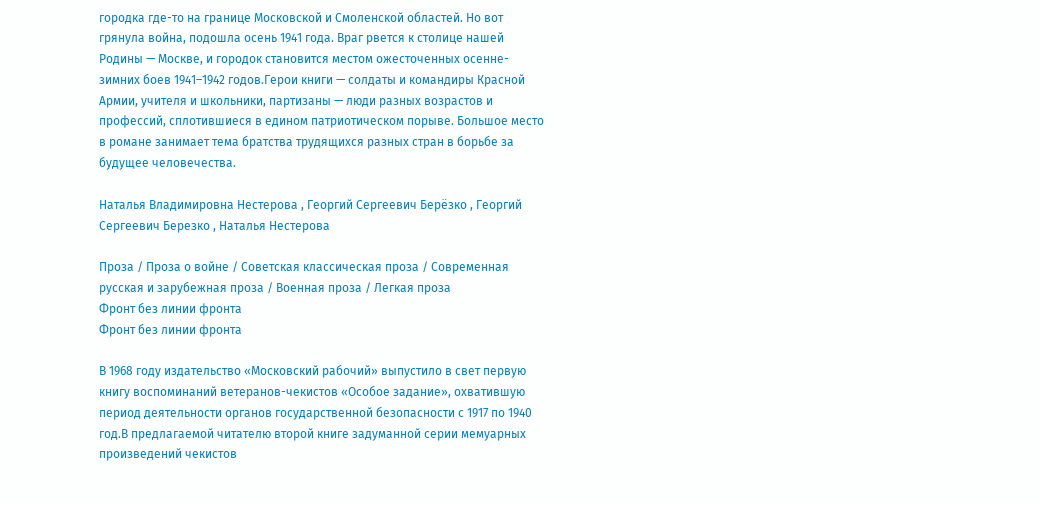городка где-то на границе Московской и Смоленской областей. Но вот грянула война, подошла осень 1941 года. Враг рвется к столице нашей Родины — Москве, и городок становится местом ожесточенных осенне-зимних боев 1941–1942 годов.Герои книги — солдаты и командиры Красной Армии, учителя и школьники, партизаны — люди разных возрастов и профессий, сплотившиеся в едином патриотическом порыве. Большое место в романе занимает тема братства трудящихся разных стран в борьбе за будущее человечества.

Наталья Владимировна Нестерова , Георгий Сергеевич Берёзко , Георгий Сергеевич Березко , Наталья Нестерова

Проза / Проза о войне / Советская классическая проза / Современная русская и зарубежная проза / Военная проза / Легкая проза
Фронт без линии фронта
Фронт без линии фронта

В 1968 году издательство «Московский рабочий» выпустило в свет первую книгу воспоминаний ветеранов-чекистов «Особое задание», охватившую период деятельности органов государственной безопасности с 1917 по 1940 год.В предлагаемой читателю второй книге задуманной серии мемуарных произведений чекистов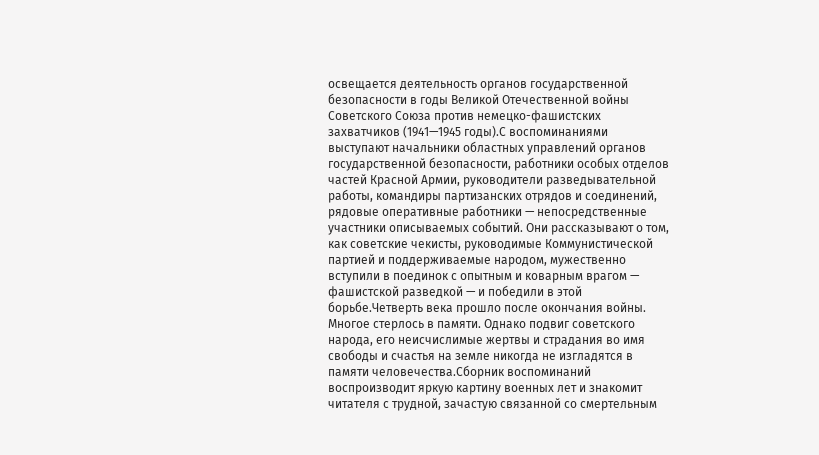освещается деятельность органов государственной безопасности в годы Великой Отечественной войны Советского Союза против немецко-фашистских захватчиков (1941—1945 годы).С воспоминаниями выступают начальники областных управлений органов государственной безопасности, работники особых отделов частей Красной Армии, руководители разведывательной работы, командиры партизанских отрядов и соединений, рядовые оперативные работники — непосредственные участники описываемых событий. Они рассказывают о том, как советские чекисты, руководимые Коммунистической партией и поддерживаемые народом, мужественно вступили в поединок с опытным и коварным врагом — фашистской разведкой — и победили в этой борьбе.Четверть века прошло после окончания войны. Многое стерлось в памяти. Однако подвиг советского народа, его неисчислимые жертвы и страдания во имя свободы и счастья на земле никогда не изгладятся в памяти человечества.Сборник воспоминаний воспроизводит яркую картину военных лет и знакомит читателя с трудной, зачастую связанной со смертельным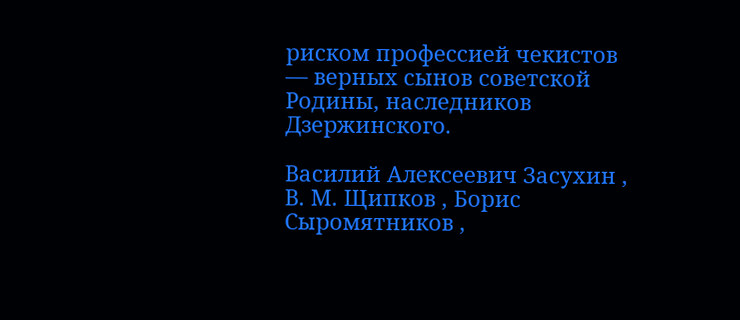риском профессией чекистов — верных сынов советской Родины, наследников Дзержинского.

Василий Алексеевич Засухин , В. М. Щипков , Борис Сыромятников ,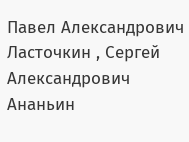Павел Александрович Ласточкин , Сергей Александрович Ананьин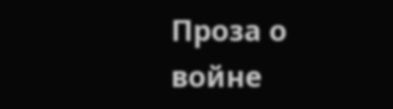Проза о войне